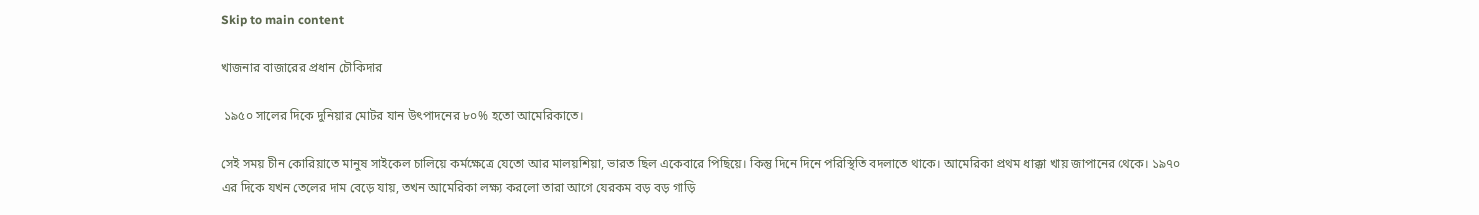Skip to main content

খাজনার বাজারের প্রধান চৌকিদার

 ১৯৫০ সালের দিকে দুনিয়ার মোটর যান উৎপাদনের ৮০% হতো আমেরিকাতে।

সেই সময় চীন কোরিয়াতে মানুষ সাইকেল চালিয়ে কর্মক্ষেত্রে যেতো আর মালয়শিয়া, ভারত ছিল একেবারে পিছিয়ে। কিন্তু দিনে দিনে পরিস্থিতি বদলাতে থাকে। আমেরিকা প্রথম ধাক্কা খায় জাপানের থেকে। ১৯৭০ এর দিকে যখন তেলের দাম বেড়ে যায়, তখন আমেরিকা লক্ষ্য করলো তারা আগে যেরকম বড় বড় গাড়ি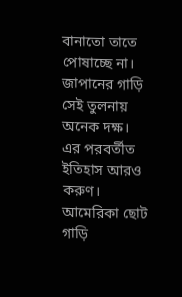বানাতো তাতে পোষাচ্ছে না। জাপানের গাড়ি সেই তুলনায় অনেক দক্ষ। এর পরবর্তীত ইতিহাস আরও করুণ। আমেরিকা ছোট গাড়ি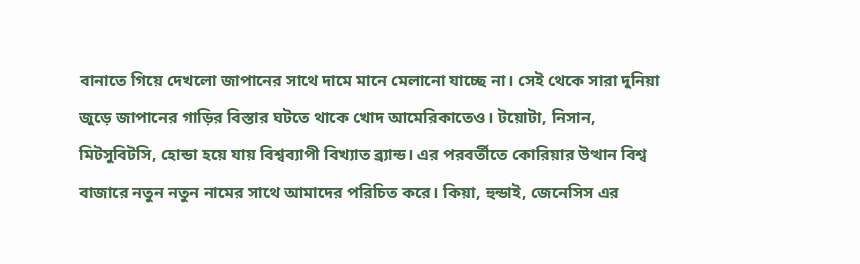বানাতে গিয়ে দেখলো জাপানের সাথে দামে মানে মেলানো যাচ্ছে না। সেই থেকে সারা দুনিয়া জুড়ে জাপানের গাড়ির বিস্তার ঘটতে থাকে খোদ আমেরিকাতেও। টয়োটা, নিসান, মিটসুবিটসি, হোন্ডা হয়ে যায় বিশ্বব্যাপী বিখ্যাত ব্র্যান্ড। এর পরবর্তীতে কোরিয়ার উত্থান বিশ্ব বাজারে নতুন নতুন নামের সাথে আমাদের পরিচিত করে। কিয়া, হুন্ডাই, জেনেসিস এর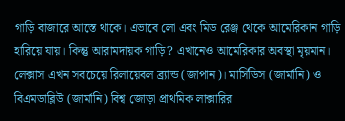গাড়ি বাজারে আস্তে থাকে। এভাবে লো এবং মিড রেঞ্জ থেকে আমেরিকান গাড়ি হারিয়ে যায়। কিন্তু আরামদায়ক গাড়ি? এখানেও আমেরিকার অবস্থা মৃয়মান। লেক্সাস এখন সবচেয়ে রিলায়েবল ব্র্যান্ড (জাপান)। মার্সিডিস (জার্মানি) ও বিএমডাব্লিউ (জার্মানি) বিশ্ব জোড়া প্রাথমিক লাক্সারির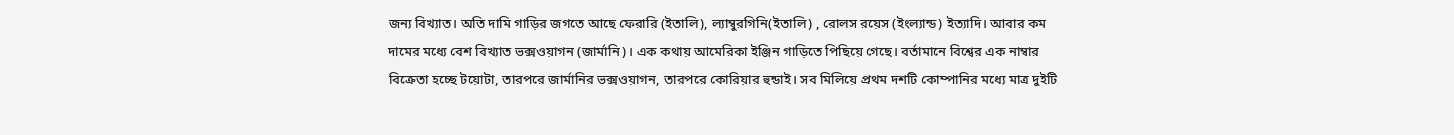জন্য বিখ্যাত। অতি দামি গাড়ির জগতে আছে ফেরারি (ইতালি), ল্যাম্বুরগিনি(ইতালি) , রোলস রয়েস (ইংল্যান্ড) ইত্যাদি। আবার কম দামের মধ্যে বেশ বিখ্যাত ভক্সওয়াগন (জার্মানি)। এক কথায় আমেরিকা ইঞ্জিন গাড়িতে পিছিয়ে গেছে। বর্তামানে বিশ্বের এক নাম্বার বিক্রেতা হচ্ছে টয়োটা, তারপরে জার্মানির ভক্সওয়াগন, তারপরে কোরিয়ার হুন্ডাই। সব মিলিয়ে প্রথম দশটি কোম্পানির মধ্যে মাত্র দুইটি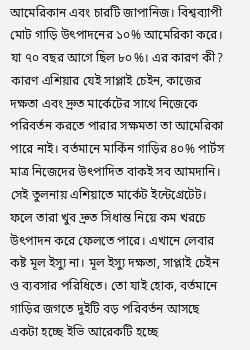আমেরিকান এবং চারটি জাপানিজ। বিশ্বব্যাপী মোট গাড়ি উৎপাদনের ১০% আমেরিকা করে। যা ৭০ বছর আগে ছিল ৮০%। এর কারণ কী? কারণ এশিয়ার যেই সাপ্লাই চেইন, কাজের দক্ষতা এবং দ্রুত মার্কেটের সাথে নিজেকে পরিবর্তন করতে পারার সক্ষমতা তা আমেরিকা পারে নাই। বর্তমানে মার্কিন গাড়ির ৪০% পার্টস মাত্র নিজেদের উৎপাদিত বাকই সব আমদানি। সেই তুলনায় এশিয়াতে মার্কেট ইন্টেগ্রেটেট। ফলে তারা খুব দ্রুত সিধান্ত নিয়ে কম খরচে উৎপাদন করে ফেলতে পারে। এখানে লেবার কষ্ট মূল ইস্যু না। মূল ইস্যু দক্ষতা, সাপ্লাই চেইন ও ব্যবসার পরিধিতে। তো যাই হোক, বর্তমানে গাড়ির জগতে দুইটি বড় পরিবর্তন আসছে একটা হচ্ছে ইভি আরেকটি হচ্ছে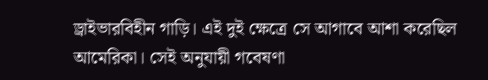ড্রাইভারবিহীন গাড়ি। এই দুই ক্ষেত্রে সে আগাবে আশা করেছিল আমেরিকা। সেই অনুযায়ী গবেষণা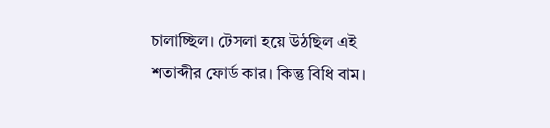চালাচ্ছিল। টেসলা হয়ে উঠছিল এই শতাব্দীর ফোর্ড কার। কিন্তু বিধি বাম।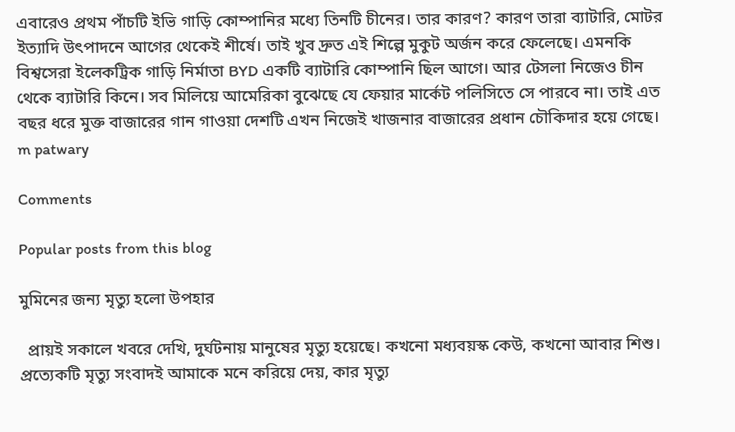এবারেও প্রথম পাঁচটি ইভি গাড়ি কোম্পানির মধ্যে তিনটি চীনের। তার কারণ? কারণ তারা ব্যাটারি, মোটর ইত্যাদি উৎপাদনে আগের থেকেই শীর্ষে। তাই খুব দ্রুত এই শিল্পে মুকুট অর্জন করে ফেলেছে। এমনকি বিশ্বসেরা ইলেকট্রিক গাড়ি নির্মাতা BYD একটি ব্যাটারি কোম্পানি ছিল আগে। আর টেসলা নিজেও চীন থেকে ব্যাটারি কিনে। সব মিলিয়ে আমেরিকা বুঝেছে যে ফেয়ার মার্কেট পলিসিতে সে পারবে না। তাই এত বছর ধরে মুক্ত বাজারের গান গাওয়া দেশটি এখন নিজেই খাজনার বাজারের প্রধান চৌকিদার হয়ে গেছে। m patwary

Comments

Popular posts from this blog

মুমিনের জন্য মৃত্যু হলো উপহার

  প্রায়ই সকালে খবরে দেখি, দুর্ঘটনায় মানুষের মৃত্যু হয়েছে। কখনো মধ্যবয়স্ক কেউ, কখনো আবার শিশু। প্রত্যেকটি মৃত্যু সংবাদই আমাকে মনে করিয়ে দেয়, কার মৃত্যু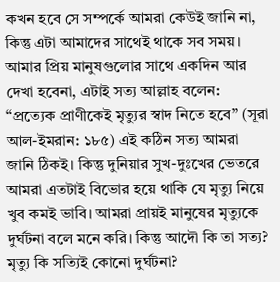কখন হবে সে সম্পর্কে আমরা কেউই জানি না, কিন্তু এটা আমাদের সাথেই থাকে সব সময়। আমার প্রিয় মানুষগুলোর সাথে একদিন আর দেখা হবেনা, এটাই সত্য আল্লাহ বলেন: “প্রত্যেক প্রাণীকেই মৃত্যুর স্বাদ নিতে হবে” (সূরা আল-ইমরান: ১৮৫) এই কঠিন সত্য আমরা জানি ঠিকই। কিন্তু দুনিয়ার সুখ-দুঃখের ভেতরে আমরা এতটাই বিভোর হয়ে থাকি যে মৃত্যু নিয়ে খুব কমই ভাবি। আমরা প্রায়ই মানুষের মৃত্যুকে দুর্ঘটনা বলে মনে করি। কিন্তু আদৌ কি তা সত্য? মৃত্যু কি সত্যিই কোনো দুর্ঘটনা?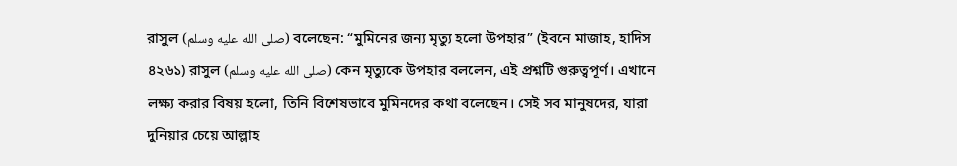রাসুল (صلى الله عليه وسلم) বলেছেন: “মুমিনের জন্য মৃত্যু হলো উপহার” (ইবনে মাজাহ, হাদিস ৪২৬১) রাসুল (صلى الله عليه وسلم) কেন মৃত্যুকে উপহার বললেন, এই প্রশ্নটি গুরুত্বপূর্ণ। এখানে লক্ষ্য করার বিষয় হলো, তিনি বিশেষভাবে মুমিনদের কথা বলেছেন। সেই সব মানুষদের, যারা দুনিয়ার চেয়ে আল্লাহ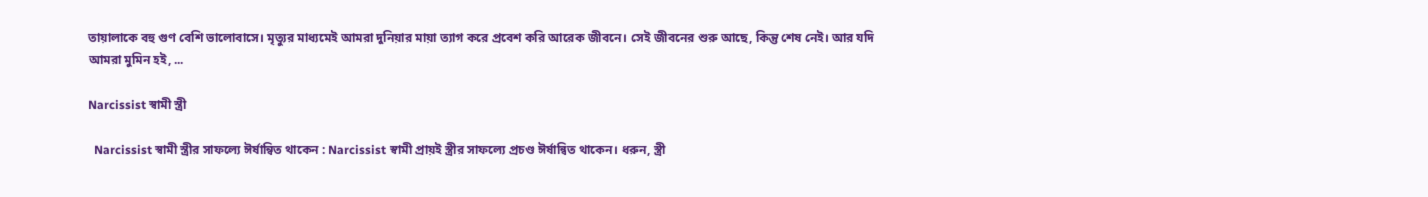তায়ালাকে বহু গুণ বেশি ভালোবাসে। মৃত্যুর মাধ্যমেই আমরা দুনিয়ার মায়া ত্যাগ করে প্রবেশ করি আরেক জীবনে। সেই জীবনের শুরু আছে, কিন্তু শেষ নেই। আর যদি আমরা মুমিন হই, ...

Narcissist স্বামী স্ত্রী

  Narcissist স্বামী স্ত্রীর সাফল্যে ঈর্ষান্বিত থাকেন : Narcissist স্বামী প্রায়ই স্ত্রীর সাফল্যে প্রচণ্ড ঈর্ষান্বিত থাকেন। ধরুন, স্ত্রী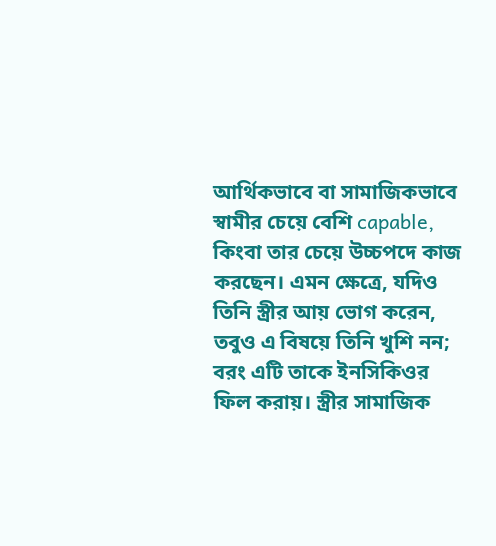আর্থিকভাবে বা সামাজিকভাবে স্বামীর চেয়ে বেশি capable, কিংবা তার চেয়ে উচ্চপদে কাজ করছেন। এমন ক্ষেত্রে, যদিও তিনি স্ত্রীর আয় ভোগ করেন, তবুও এ বিষয়ে তিনি খুশি নন; বরং এটি তাকে ইনসিকিওর ফিল করায়। স্ত্রীর সামাজিক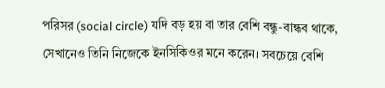পরিসর (social circle) যদি বড় হয় বা তার বেশি বন্ধু-বান্ধব থাকে, সেখানেও তিনি নিজেকে ইনসিকিওর মনে করেন। সবচেয়ে বেশি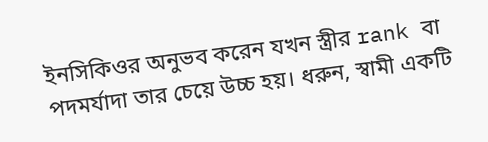ইনসিকিওর অনুভব করেন যখন স্ত্রীর rank বা পদমর্যাদা তার চেয়ে উচ্চ হয়। ধরুন, স্বামী একটি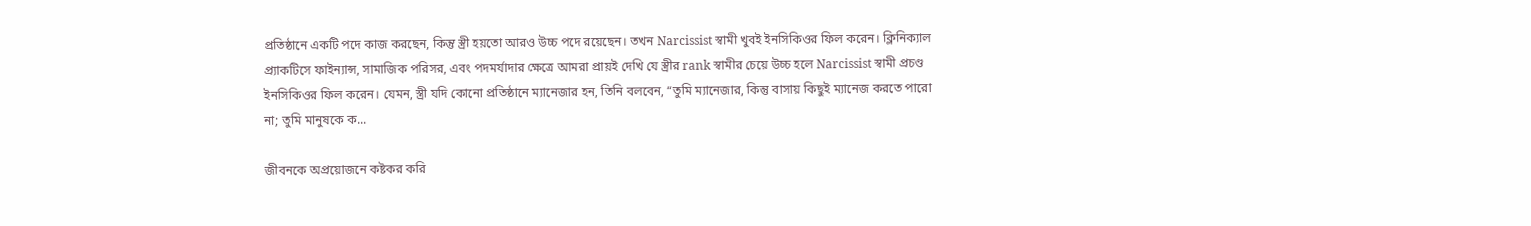প্রতিষ্ঠানে একটি পদে কাজ করছেন, কিন্তু স্ত্রী হয়তো আরও উচ্চ পদে রয়েছেন। তখন Narcissist স্বামী খুবই ইনসিকিওর ফিল করেন। ক্লিনিক্যাল প্র্যাকটিসে ফাইন্যান্স, সামাজিক পরিসর, এবং পদমর্যাদার ক্ষেত্রে আমরা প্রায়ই দেখি যে স্ত্রীর rank স্বামীর চেয়ে উচ্চ হলে Narcissist স্বামী প্রচণ্ড ইনসিকিওর ফিল করেন। যেমন, স্ত্রী যদি কোনো প্রতিষ্ঠানে ম্যানেজার হন, তিনি বলবেন, “তুমি ম্যানেজার, কিন্তু বাসায় কিছুই ম্যানেজ করতে পারো না; তুমি মানুষকে ক...

জীবনকে অপ্রয়োজনে কষ্টকর করি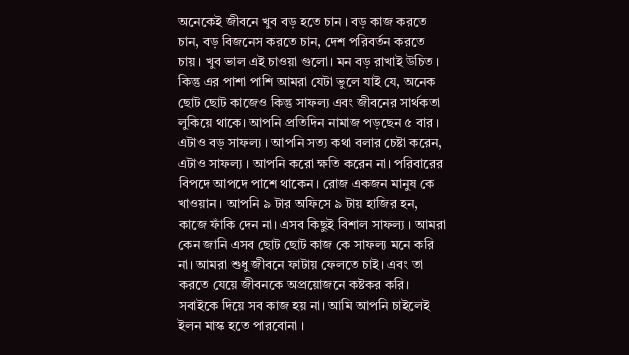অনেকেই জীবনে খুব বড় হতে চান । বড় কাজ করতে চান, বড় বিজনেস করতে চান, দেশ পরিবর্তন করতে চায়। খুব ভাল এই চাওয়া গুলো। মন বড় রাখাই উচিত । কিন্তু এর পাশা পাশি আমরা যেটা ভুলে যাই যে, অনেক ছোট ছোট কাজেও কিন্তু সাফল্য এবং জীবনের সার্থকতা লুকিয়ে থাকে। আপনি প্রতিদিন নামাজ পড়ছেন ৫ বার । এটাও বড় সাফল্য । আপনি সত্য কথা বলার চেষ্টা করেন, এটাও সাফল্য । আপনি করো ক্ষতি করেন না। পরিবারের বিপদে আপদে পাশে থাকেন। রোজ একজন মানুষ কে খাওয়ান। আপনি ৯ টার অফিসে ৯ টায় হাজির হন, কাজে ফাঁকি দেন না। এসব কিছুই বিশাল সাফল্য । আমরা কেন জানি এসব ছোট ছোট কাজ কে সাফল্য মনে করি না। আমরা শুধু জীবনে ফাটায় ফেলতে চাই। এবং তা করতে যেয়ে জীবনকে অপ্রয়োজনে কষ্টকর করি। সবাইকে দিয়ে সব কাজ হয় না। আমি আপনি চাইলেই ইলন মাস্ক হতে পারবোনা ।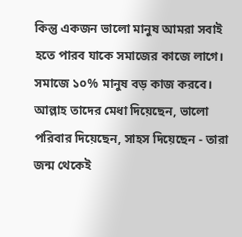কিন্তু একজন ভালো মানুষ আমরা সবাই হতে পারব যাকে সমাজের কাজে লাগে। সমাজে ১০% মানুষ বড় কাজ করবে। আল্লাহ তাদের মেধা দিয়েছেন, ভালো পরিবার দিয়েছেন, সাহস দিয়েছেন - তারা জন্ম থেকেই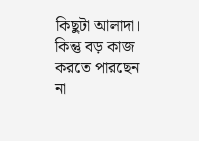কিছুটা আলাদা। কিন্তু বড় কাজ করতে পারছেন না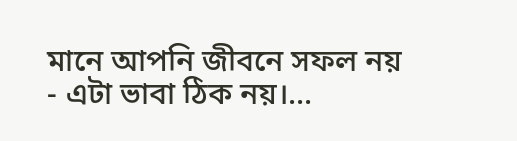মানে আপনি জীবনে সফল নয় - এটা ভাবা ঠিক নয়।...